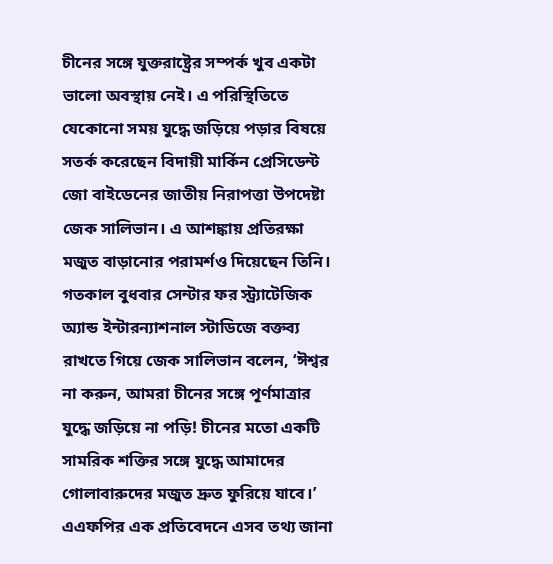চীনের সঙ্গে যুক্তরাষ্ট্রের সম্পর্ক খুব একটা ভালো অবস্থায় নেই। এ পরিস্থিতিতে যেকোনো সময় যুদ্ধে জড়িয়ে পড়ার বিষয়ে সতর্ক করেছেন বিদায়ী মার্কিন প্রেসিডেন্ট জো বাইডেনের জাতীয় নিরাপত্তা উপদেষ্টা জেক সালিভান। এ আশঙ্কায় প্রতিরক্ষা মজুত বাড়ানোর পরামর্শও দিয়েছেন তিনি।
গতকাল বুধবার সেন্টার ফর স্ট্র্যাটেজিক অ্যান্ড ইন্টারন্যাশনাল স্টাডিজে বক্তব্য রাখতে গিয়ে জেক সালিভান বলেন, ‘ঈশ্বর না করুন, আমরা চীনের সঙ্গে পূর্ণমাত্রার যুদ্ধে জড়িয়ে না পড়ি! চীনের মতো একটি সামরিক শক্তির সঙ্গে যুদ্ধে আমাদের গোলাবারুদের মজুত দ্রুত ফুরিয়ে যাবে।’
এএফপির এক প্রতিবেদনে এসব তথ্য জানা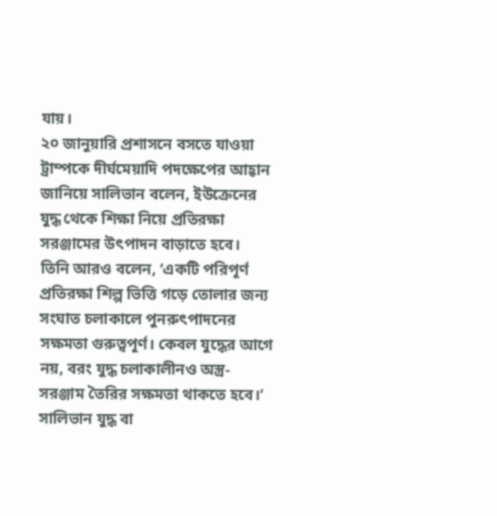যায়।
২০ জানুয়ারি প্রশাসনে বসতে যাওয়া ট্রাম্পকে দীর্ঘমেয়াদি পদক্ষেপের আহ্বান জানিয়ে সালিভান বলেন, ইউক্রেনের যুদ্ধ থেকে শিক্ষা নিয়ে প্রতিরক্ষা সরঞ্জামের উৎপাদন বাড়াতে হবে।
তিনি আরও বলেন, ‘একটি পরিপূর্ণ প্রতিরক্ষা শিল্প ভিত্তি গড়ে তোলার জন্য সংঘাত চলাকালে পুনরুৎপাদনের সক্ষমতা গুরুত্বপূর্ণ। কেবল যুদ্ধের আগে নয়, বরং যুদ্ধ চলাকালীনও অস্ত্র-সরঞ্জাম তৈরির সক্ষমতা থাকতে হবে।’
সালিভান যুদ্ধ বা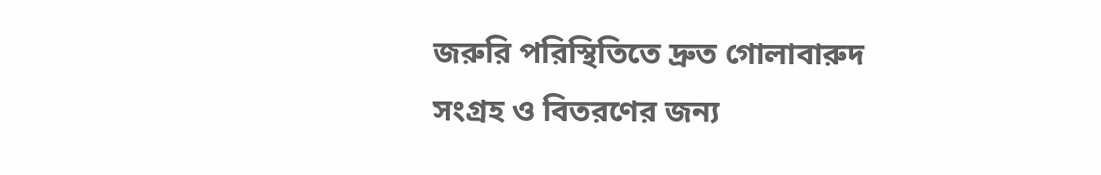জরুরি পরিস্থিতিতে দ্রুত গোলাবারুদ সংগ্রহ ও বিতরণের জন্য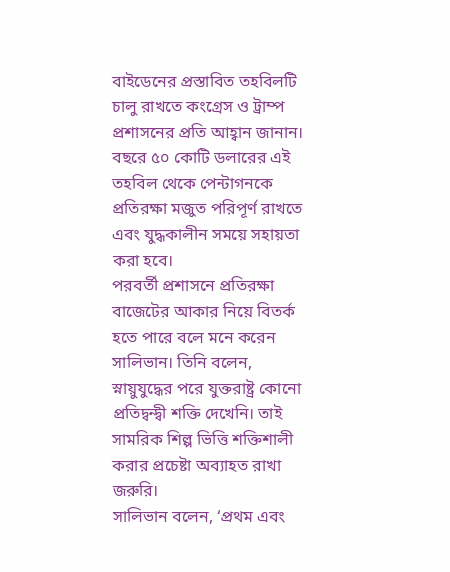বাইডেনের প্রস্তাবিত তহবিলটি চালু রাখতে কংগ্রেস ও ট্রাম্প প্রশাসনের প্রতি আহ্বান জানান। বছরে ৫০ কোটি ডলারের এই তহবিল থেকে পেন্টাগনকে প্রতিরক্ষা মজুত পরিপূর্ণ রাখতে এবং যুদ্ধকালীন সময়ে সহায়তা করা হবে।
পরবর্তী প্রশাসনে প্রতিরক্ষা বাজেটের আকার নিয়ে বিতর্ক হতে পারে বলে মনে করেন সালিভান। তিনি বলেন, স্নায়ুযুদ্ধের পরে যুক্তরাষ্ট্র কোনো প্রতিদ্বন্দ্বী শক্তি দেখেনি। তাই সামরিক শিল্প ভিত্তি শক্তিশালী করার প্রচেষ্টা অব্যাহত রাখা জরুরি।
সালিভান বলেন, ‘প্রথম এবং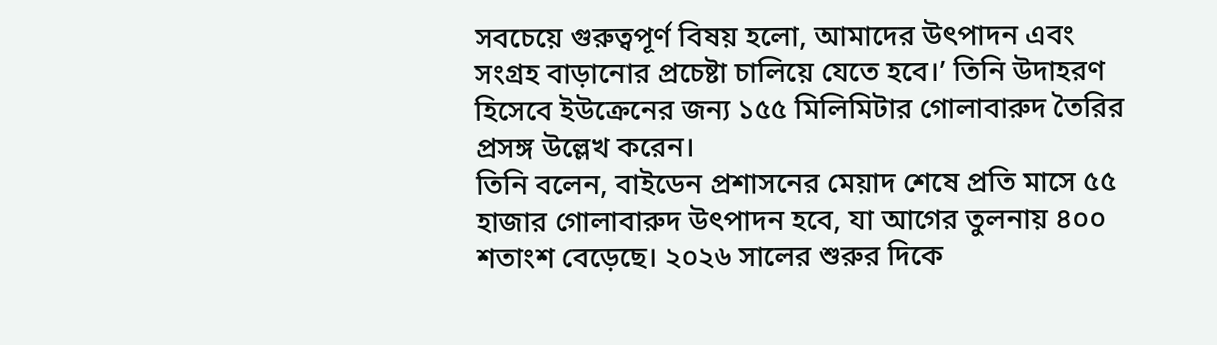সবচেয়ে গুরুত্বপূর্ণ বিষয় হলো, আমাদের উৎপাদন এবং সংগ্রহ বাড়ানোর প্রচেষ্টা চালিয়ে যেতে হবে।’ তিনি উদাহরণ হিসেবে ইউক্রেনের জন্য ১৫৫ মিলিমিটার গোলাবারুদ তৈরির প্রসঙ্গ উল্লেখ করেন।
তিনি বলেন, বাইডেন প্রশাসনের মেয়াদ শেষে প্রতি মাসে ৫৫ হাজার গোলাবারুদ উৎপাদন হবে, যা আগের তুলনায় ৪০০ শতাংশ বেড়েছে। ২০২৬ সালের শুরুর দিকে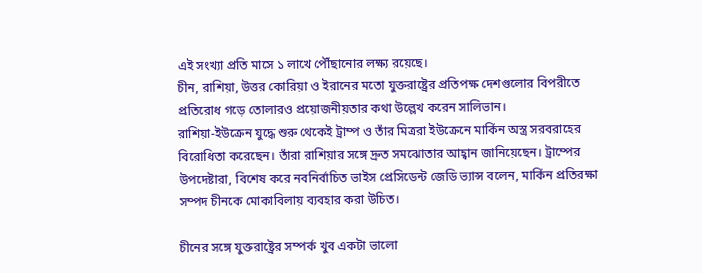এই সংখ্যা প্রতি মাসে ১ লাখে পৌঁছানোর লক্ষ্য রয়েছে।
চীন, রাশিয়া, উত্তর কোরিয়া ও ইরানের মতো যুক্তরাষ্ট্রের প্রতিপক্ষ দেশগুলোর বিপরীতে প্রতিরোধ গড়ে তোলারও প্রয়োজনীয়তার কথা উল্লেখ করেন সালিভান।
রাশিয়া-ইউক্রেন যুদ্ধে শুরু থেকেই ট্রাম্প ও তাঁর মিত্ররা ইউক্রেনে মার্কিন অস্ত্র সরবরাহের বিরোধিতা করেছেন। তাঁরা রাশিয়ার সঙ্গে দ্রুত সমঝোতার আহ্বান জানিয়েছেন। ট্রাম্পের উপদেষ্টারা, বিশেষ করে নবনির্বাচিত ভাইস প্রেসিডেন্ট জেডি ভ্যান্স বলেন, মার্কিন প্রতিরক্ষা সম্পদ চীনকে মোকাবিলায় ব্যবহার করা উচিত।

চীনের সঙ্গে যুক্তরাষ্ট্রের সম্পর্ক খুব একটা ভালো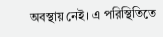অবস্থায় নেই। এ পরিস্থিতিতে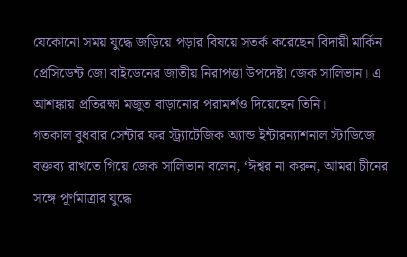যেকোনো সময় যুদ্ধে জড়িয়ে পড়ার বিষয়ে সতর্ক করেছেন বিদায়ী মার্কিন প্রেসিডেন্ট জো বাইডেনের জাতীয় নিরাপত্তা উপদেষ্টা জেক সালিভান। এ আশঙ্কায় প্রতিরক্ষা মজুত বাড়ানোর পরামর্শও দিয়েছেন তিনি।
গতকাল বুধবার সেন্টার ফর স্ট্র্যাটেজিক অ্যান্ড ইন্টারন্যাশনাল স্টাডিজে বক্তব্য রাখতে গিয়ে জেক সালিভান বলেন, ‘ঈশ্বর না করুন, আমরা চীনের সঙ্গে পূর্ণমাত্রার যুদ্ধে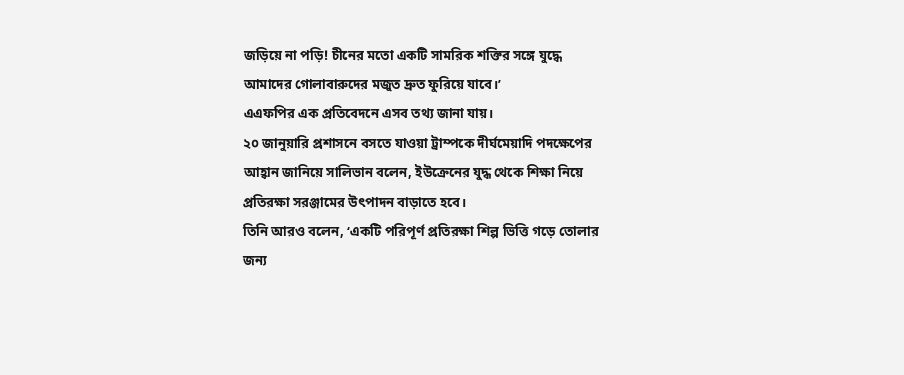জড়িয়ে না পড়ি! চীনের মতো একটি সামরিক শক্তির সঙ্গে যুদ্ধে আমাদের গোলাবারুদের মজুত দ্রুত ফুরিয়ে যাবে।’
এএফপির এক প্রতিবেদনে এসব তথ্য জানা যায়।
২০ জানুয়ারি প্রশাসনে বসতে যাওয়া ট্রাম্পকে দীর্ঘমেয়াদি পদক্ষেপের আহ্বান জানিয়ে সালিভান বলেন, ইউক্রেনের যুদ্ধ থেকে শিক্ষা নিয়ে প্রতিরক্ষা সরঞ্জামের উৎপাদন বাড়াতে হবে।
তিনি আরও বলেন, ‘একটি পরিপূর্ণ প্রতিরক্ষা শিল্প ভিত্তি গড়ে তোলার জন্য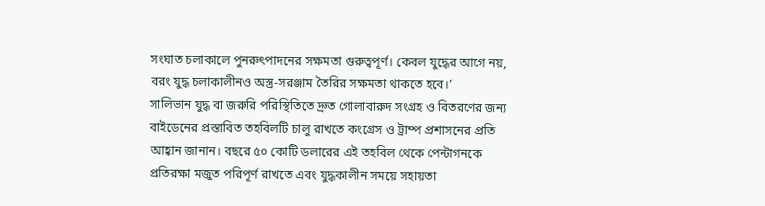সংঘাত চলাকালে পুনরুৎপাদনের সক্ষমতা গুরুত্বপূর্ণ। কেবল যুদ্ধের আগে নয়, বরং যুদ্ধ চলাকালীনও অস্ত্র-সরঞ্জাম তৈরির সক্ষমতা থাকতে হবে।’
সালিভান যুদ্ধ বা জরুরি পরিস্থিতিতে দ্রুত গোলাবারুদ সংগ্রহ ও বিতরণের জন্য বাইডেনের প্রস্তাবিত তহবিলটি চালু রাখতে কংগ্রেস ও ট্রাম্প প্রশাসনের প্রতি আহ্বান জানান। বছরে ৫০ কোটি ডলারের এই তহবিল থেকে পেন্টাগনকে প্রতিরক্ষা মজুত পরিপূর্ণ রাখতে এবং যুদ্ধকালীন সময়ে সহায়তা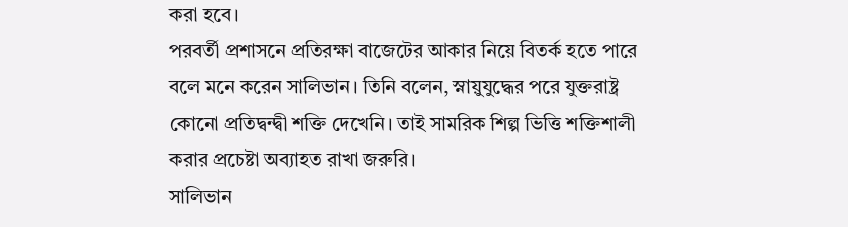করা হবে।
পরবর্তী প্রশাসনে প্রতিরক্ষা বাজেটের আকার নিয়ে বিতর্ক হতে পারে বলে মনে করেন সালিভান। তিনি বলেন, স্নায়ুযুদ্ধের পরে যুক্তরাষ্ট্র কোনো প্রতিদ্বন্দ্বী শক্তি দেখেনি। তাই সামরিক শিল্প ভিত্তি শক্তিশালী করার প্রচেষ্টা অব্যাহত রাখা জরুরি।
সালিভান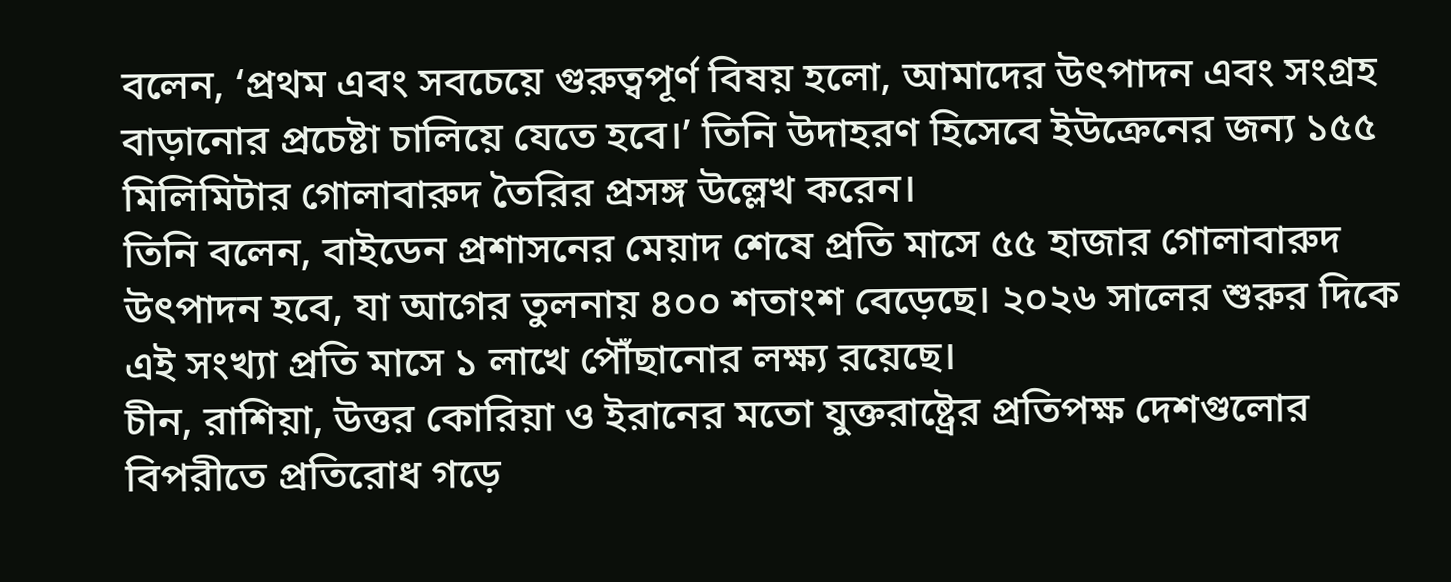বলেন, ‘প্রথম এবং সবচেয়ে গুরুত্বপূর্ণ বিষয় হলো, আমাদের উৎপাদন এবং সংগ্রহ বাড়ানোর প্রচেষ্টা চালিয়ে যেতে হবে।’ তিনি উদাহরণ হিসেবে ইউক্রেনের জন্য ১৫৫ মিলিমিটার গোলাবারুদ তৈরির প্রসঙ্গ উল্লেখ করেন।
তিনি বলেন, বাইডেন প্রশাসনের মেয়াদ শেষে প্রতি মাসে ৫৫ হাজার গোলাবারুদ উৎপাদন হবে, যা আগের তুলনায় ৪০০ শতাংশ বেড়েছে। ২০২৬ সালের শুরুর দিকে এই সংখ্যা প্রতি মাসে ১ লাখে পৌঁছানোর লক্ষ্য রয়েছে।
চীন, রাশিয়া, উত্তর কোরিয়া ও ইরানের মতো যুক্তরাষ্ট্রের প্রতিপক্ষ দেশগুলোর বিপরীতে প্রতিরোধ গড়ে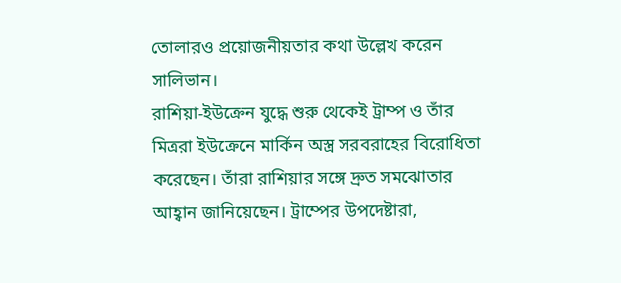তোলারও প্রয়োজনীয়তার কথা উল্লেখ করেন সালিভান।
রাশিয়া-ইউক্রেন যুদ্ধে শুরু থেকেই ট্রাম্প ও তাঁর মিত্ররা ইউক্রেনে মার্কিন অস্ত্র সরবরাহের বিরোধিতা করেছেন। তাঁরা রাশিয়ার সঙ্গে দ্রুত সমঝোতার আহ্বান জানিয়েছেন। ট্রাম্পের উপদেষ্টারা,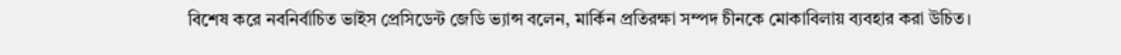বিশেষ করে নবনির্বাচিত ভাইস প্রেসিডেন্ট জেডি ভ্যান্স বলেন, মার্কিন প্রতিরক্ষা সম্পদ চীনকে মোকাবিলায় ব্যবহার করা উচিত।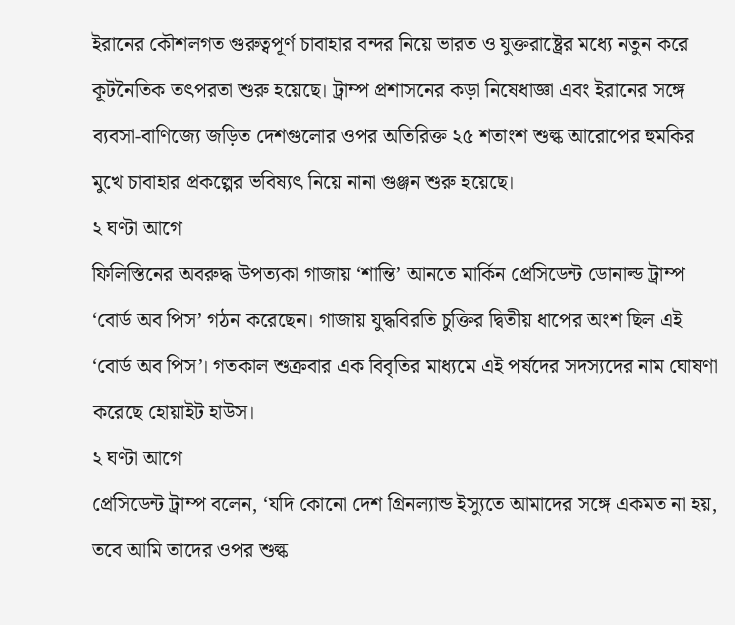ইরানের কৌশলগত গুরুত্বপূর্ণ চাবাহার বন্দর নিয়ে ভারত ও যুক্তরাষ্ট্রের মধ্যে নতুন করে কূটনৈতিক তৎপরতা শুরু হয়েছে। ট্রাম্প প্রশাসনের কড়া নিষেধাজ্ঞা এবং ইরানের সঙ্গে ব্যবসা-বাণিজ্যে জড়িত দেশগুলোর ওপর অতিরিক্ত ২৫ শতাংশ শুল্ক আরোপের হুমকির মুখে চাবাহার প্রকল্পের ভবিষ্যৎ নিয়ে নানা গুঞ্জন শুরু হয়েছে।
২ ঘণ্টা আগে
ফিলিস্তিনের অবরুদ্ধ উপত্যকা গাজায় ‘শান্তি’ আনতে মার্কিন প্রেসিডেন্ট ডোনাল্ড ট্রাম্প ‘বোর্ড অব পিস’ গঠন করেছেন। গাজায় যুদ্ধবিরতি চুক্তির দ্বিতীয় ধাপের অংশ ছিল এই ‘বোর্ড অব পিস’। গতকাল শুক্রবার এক বিবৃতির মাধ্যমে এই পর্ষদের সদস্যদের নাম ঘোষণা করেছে হোয়াইট হাউস।
২ ঘণ্টা আগে
প্রেসিডেন্ট ট্রাম্প বলেন, ‘যদি কোনো দেশ গ্রিনল্যান্ড ইস্যুতে আমাদের সঙ্গে একমত না হয়, তবে আমি তাদের ওপর শুল্ক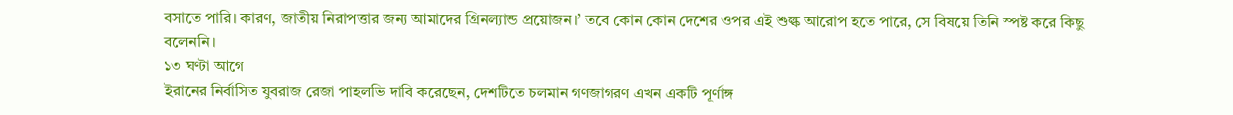বসাতে পারি। কারণ, জাতীয় নিরাপত্তার জন্য আমাদের গ্রিনল্যান্ড প্রয়োজন।’ তবে কোন কোন দেশের ওপর এই শুল্ক আরোপ হতে পারে, সে বিষয়ে তিনি স্পষ্ট করে কিছু বলেননি।
১৩ ঘণ্টা আগে
ইরানের নির্বাসিত যুবরাজ রেজা পাহলভি দাবি করেছেন, দেশটিতে চলমান গণজাগরণ এখন একটি পূর্ণাঙ্গ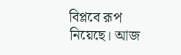বিপ্লবে রূপ নিয়েছে। আজ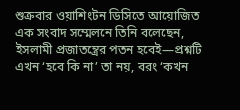শুক্রবার ওয়াশিংটন ডিসিতে আয়োজিত এক সংবাদ সম্মেলনে তিনি বলেছেন, ইসলামী প্রজাতন্ত্রের পতন হবেই—প্রশ্নটি এখন ‘হবে কি না’ তা নয়, বরং ‘কখন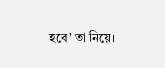হবে’ তা নিয়ে।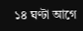১৪ ঘণ্টা আগে